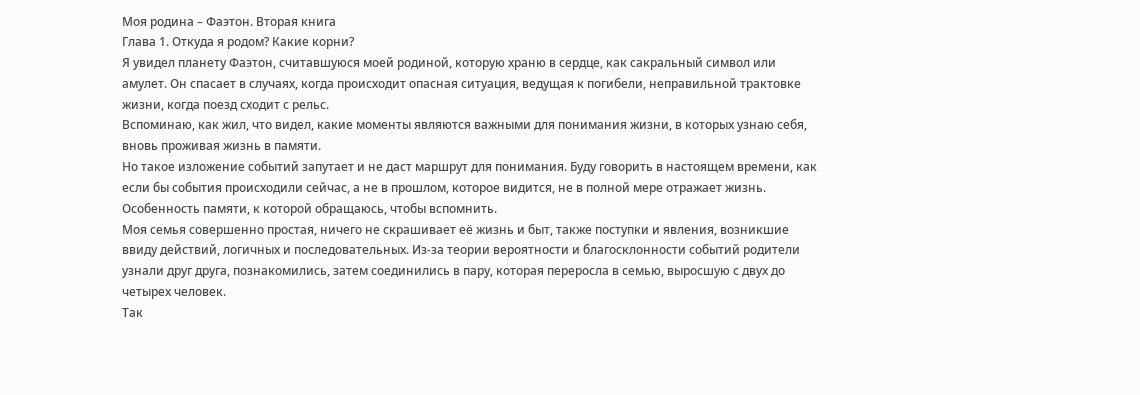Моя родина – Фаэтон. Вторая книга
Глава 1. Откуда я родом? Какие корни?
Я увидел планету Фаэтон, считавшуюся моей родиной, которую храню в сердце, как сакральный символ или амулет. Он спасает в случаях, когда происходит опасная ситуация, ведущая к погибели, неправильной трактовке жизни, когда поезд сходит с рельс.
Вспоминаю, как жил, что видел, какие моменты являются важными для понимания жизни, в которых узнаю себя, вновь проживая жизнь в памяти.
Но такое изложение событий запутает и не даст маршрут для понимания. Буду говорить в настоящем времени, как если бы события происходили сейчас, а не в прошлом, которое видится, не в полной мере отражает жизнь. Особенность памяти, к которой обращаюсь, чтобы вспомнить.
Моя семья совершенно простая, ничего не скрашивает её жизнь и быт, также поступки и явления, возникшие ввиду действий, логичных и последовательных. Из-за теории вероятности и благосклонности событий родители узнали друг друга, познакомились, затем соединились в пару, которая переросла в семью, выросшую с двух до четырех человек.
Так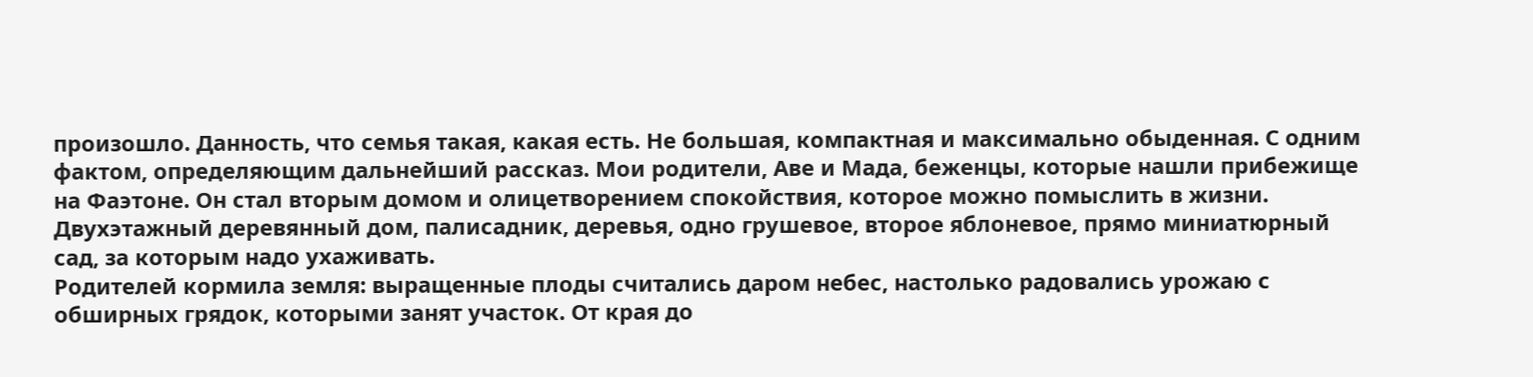произошло. Данность, что семья такая, какая есть. Не большая, компактная и максимально обыденная. С одним фактом, определяющим дальнейший рассказ. Мои родители, Аве и Мада, беженцы, которые нашли прибежище на Фаэтоне. Он стал вторым домом и олицетворением спокойствия, которое можно помыслить в жизни. Двухэтажный деревянный дом, палисадник, деревья, одно грушевое, второе яблоневое, прямо миниатюрный сад, за которым надо ухаживать.
Родителей кормила земля: выращенные плоды считались даром небес, настолько радовались урожаю с обширных грядок, которыми занят участок. От края до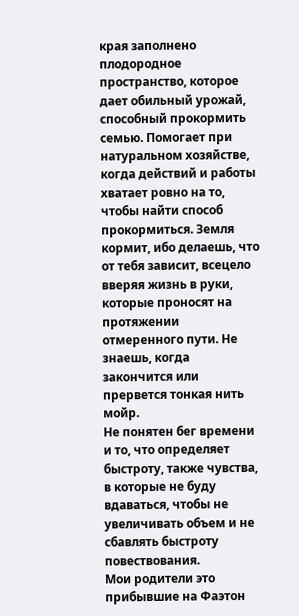края заполнено плодородное пространство, которое дает обильный урожай, способный прокормить семью. Помогает при натуральном хозяйстве, когда действий и работы хватает ровно на то, чтобы найти способ прокормиться. Земля кормит, ибо делаешь, что от тебя зависит, всецело вверяя жизнь в руки, которые проносят на протяжении отмеренного пути. Не знаешь, когда закончится или прервется тонкая нить мойр.
Не понятен бег времени и то, что определяет быстроту, также чувства, в которые не буду вдаваться, чтобы не увеличивать объем и не сбавлять быстроту повествования.
Мои родители это прибывшие на Фаэтон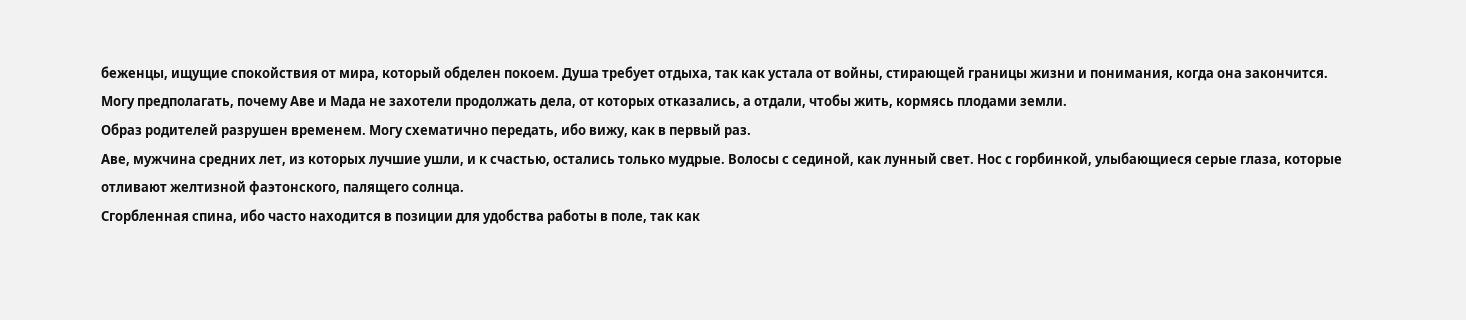беженцы, ищущие спокойствия от мира, который обделен покоем. Душа требует отдыха, так как устала от войны, стирающей границы жизни и понимания, когда она закончится.
Могу предполагать, почему Аве и Мада не захотели продолжать дела, от которых отказались, а отдали, чтобы жить, кормясь плодами земли.
Образ родителей разрушен временем. Могу схематично передать, ибо вижу, как в первый раз.
Аве, мужчина средних лет, из которых лучшие ушли, и к счастью, остались только мудрые. Волосы с сединой, как лунный свет. Нос с горбинкой, улыбающиеся серые глаза, которые отливают желтизной фаэтонского, палящего солнца.
Сгорбленная спина, ибо часто находится в позиции для удобства работы в поле, так как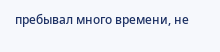пребывал много времени, не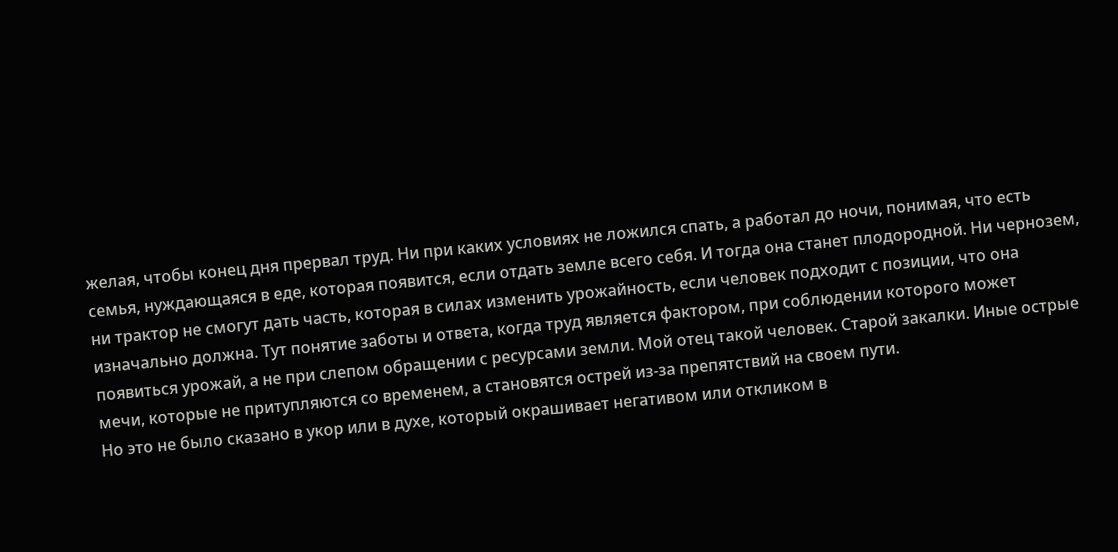желая, чтобы конец дня прервал труд. Ни при каких условиях не ложился спать, а работал до ночи, понимая, что есть семья, нуждающаяся в еде, которая появится, если отдать земле всего себя. И тогда она станет плодородной. Ни чернозем, ни трактор не смогут дать часть, которая в силах изменить урожайность, если человек подходит с позиции, что она изначально должна. Тут понятие заботы и ответа, когда труд является фактором, при соблюдении которого может появиться урожай, а не при слепом обращении с ресурсами земли. Мой отец такой человек. Старой закалки. Иные острые мечи, которые не притупляются со временем, а становятся острей из-за препятствий на своем пути.
Но это не было сказано в укор или в духе, который окрашивает негативом или откликом в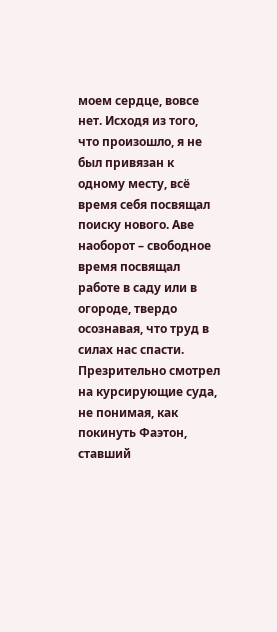моем сердце, вовсе нет. Исходя из того, что произошло, я не был привязан к одному месту, всё время себя посвящал поиску нового. Аве наоборот – свободное время посвящал работе в саду или в огороде, твердо осознавая, что труд в силах нас спасти. Презрительно смотрел на курсирующие суда, не понимая, как покинуть Фаэтон, ставший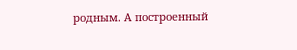родным. А построенный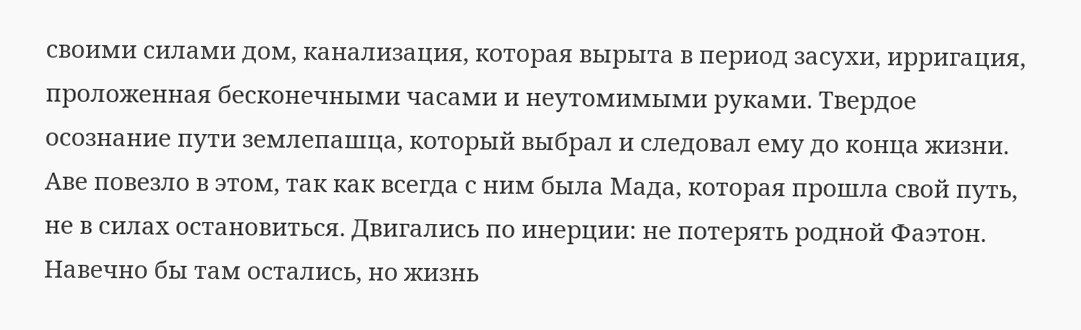своими силами дом, канализация, которая вырыта в период засухи, ирригация, проложенная бесконечными часами и неутомимыми руками. Твердое осознание пути землепашца, который выбрал и следовал ему до конца жизни.
Аве повезло в этом, так как всегда с ним была Мада, которая прошла свой путь, не в силах остановиться. Двигались по инерции: не потерять родной Фаэтон. Навечно бы там остались, но жизнь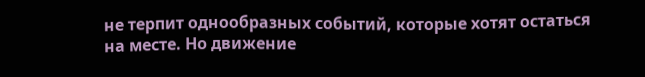не терпит однообразных событий, которые хотят остаться на месте. Но движение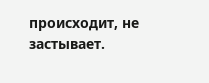происходит, не застывает.